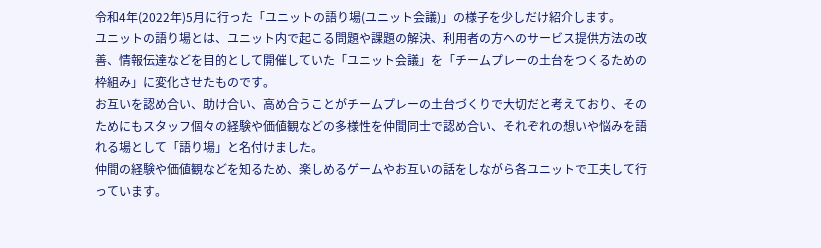令和4年(2022年)5月に行った「ユニットの語り場(ユニット会議)」の様子を少しだけ紹介します。
ユニットの語り場とは、ユニット内で起こる問題や課題の解決、利用者の方へのサービス提供方法の改善、情報伝達などを目的として開催していた「ユニット会議」を「チームプレーの土台をつくるための枠組み」に変化させたものです。
お互いを認め合い、助け合い、高め合うことがチームプレーの土台づくりで大切だと考えており、そのためにもスタッフ個々の経験や価値観などの多様性を仲間同士で認め合い、それぞれの想いや悩みを語れる場として「語り場」と名付けました。
仲間の経験や価値観などを知るため、楽しめるゲームやお互いの話をしながら各ユニットで工夫して行っています。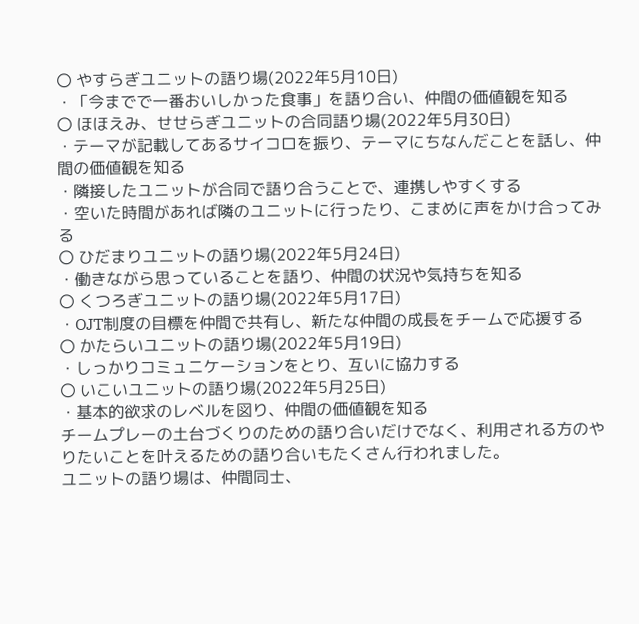〇 やすらぎユニットの語り場(2022年5月10日)
・「今までで一番おいしかった食事」を語り合い、仲間の価値観を知る
〇 ほほえみ、せせらぎユニットの合同語り場(2022年5月30日)
・テーマが記載してあるサイコロを振り、テーマにちなんだことを話し、仲間の価値観を知る
・隣接したユニットが合同で語り合うことで、連携しやすくする
・空いた時間があれば隣のユニットに行ったり、こまめに声をかけ合ってみる
〇 ひだまりユニットの語り場(2022年5月24日)
・働きながら思っていることを語り、仲間の状況や気持ちを知る
〇 くつろぎユニットの語り場(2022年5月17日)
・OJT制度の目標を仲間で共有し、新たな仲間の成長をチームで応援する
〇 かたらいユニットの語り場(2022年5月19日)
・しっかりコミュニケーションをとり、互いに協力する
〇 いこいユニットの語り場(2022年5月25日)
・基本的欲求のレベルを図り、仲間の価値観を知る
チームプレーの土台づくりのための語り合いだけでなく、利用される方のやりたいことを叶えるための語り合いもたくさん行われました。
ユニットの語り場は、仲間同士、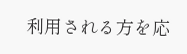利用される方を応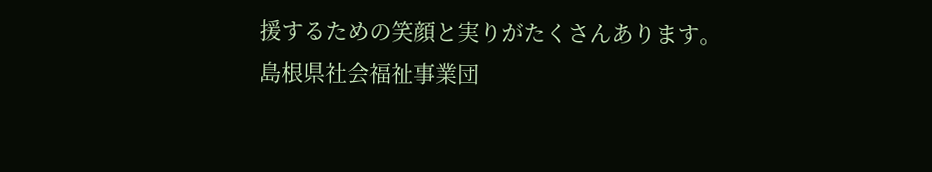援するための笑顔と実りがたくさんあります。
島根県社会福祉事業団